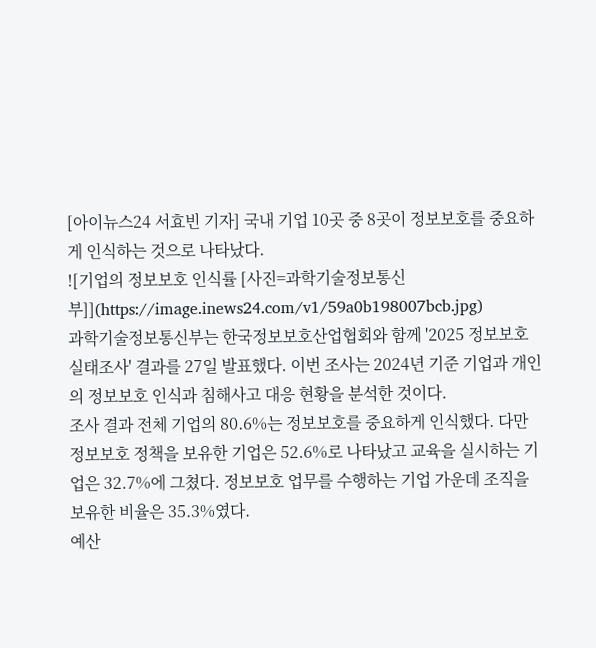[아이뉴스24 서효빈 기자] 국내 기업 10곳 중 8곳이 정보보호를 중요하게 인식하는 것으로 나타났다.
![기업의 정보보호 인식률 [사진=과학기술정보통신부]](https://image.inews24.com/v1/59a0b198007bcb.jpg)
과학기술정보통신부는 한국정보보호산업협회와 함께 '2025 정보보호 실태조사' 결과를 27일 발표했다. 이번 조사는 2024년 기준 기업과 개인의 정보보호 인식과 침해사고 대응 현황을 분석한 것이다.
조사 결과 전체 기업의 80.6%는 정보보호를 중요하게 인식했다. 다만 정보보호 정책을 보유한 기업은 52.6%로 나타났고 교육을 실시하는 기업은 32.7%에 그쳤다. 정보보호 업무를 수행하는 기업 가운데 조직을 보유한 비율은 35.3%였다.
예산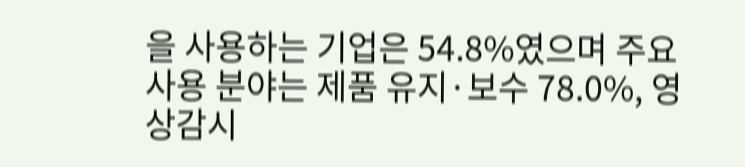을 사용하는 기업은 54.8%였으며 주요 사용 분야는 제품 유지·보수 78.0%, 영상감시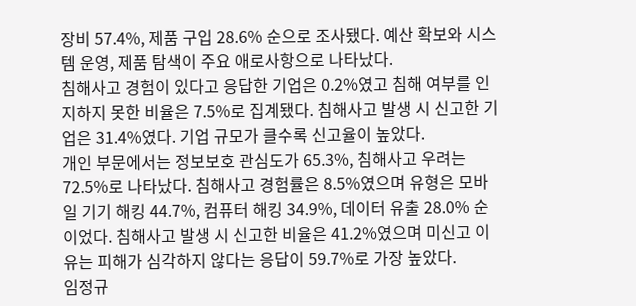장비 57.4%, 제품 구입 28.6% 순으로 조사됐다. 예산 확보와 시스템 운영, 제품 탐색이 주요 애로사항으로 나타났다.
침해사고 경험이 있다고 응답한 기업은 0.2%였고 침해 여부를 인지하지 못한 비율은 7.5%로 집계됐다. 침해사고 발생 시 신고한 기업은 31.4%였다. 기업 규모가 클수록 신고율이 높았다.
개인 부문에서는 정보보호 관심도가 65.3%, 침해사고 우려는 72.5%로 나타났다. 침해사고 경험률은 8.5%였으며 유형은 모바일 기기 해킹 44.7%, 컴퓨터 해킹 34.9%, 데이터 유출 28.0% 순이었다. 침해사고 발생 시 신고한 비율은 41.2%였으며 미신고 이유는 피해가 심각하지 않다는 응답이 59.7%로 가장 높았다.
임정규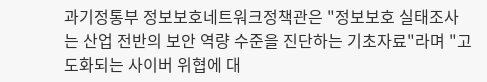과기정통부 정보보호네트워크정책관은 "정보보호 실태조사는 산업 전반의 보안 역량 수준을 진단하는 기초자료"라며 "고도화되는 사이버 위협에 대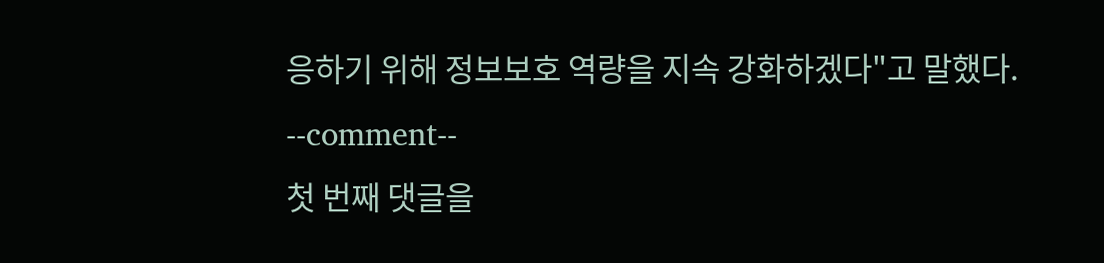응하기 위해 정보보호 역량을 지속 강화하겠다"고 말했다.
--comment--
첫 번째 댓글을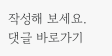작성해 보세요.
댓글 바로가기